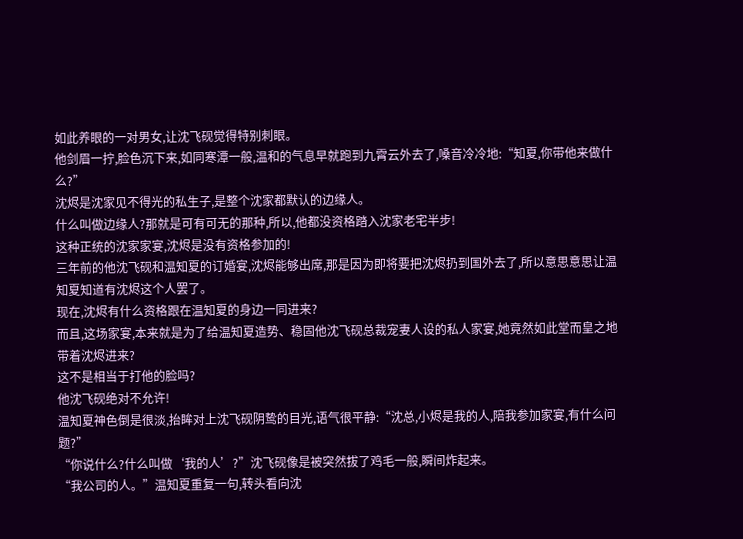如此养眼的一对男女,让沈飞砚觉得特别刺眼。
他剑眉一拧,脸色沉下来,如同寒潭一般,温和的气息早就跑到九霄云外去了,嗓音冷冷地:“知夏,你带他来做什么?”
沈烬是沈家见不得光的私生子,是整个沈家都默认的边缘人。
什么叫做边缘人?那就是可有可无的那种,所以,他都没资格踏入沈家老宅半步!
这种正统的沈家家宴,沈烬是没有资格参加的!
三年前的他沈飞砚和温知夏的订婚宴,沈烬能够出席,那是因为即将要把沈烬扔到国外去了,所以意思意思让温知夏知道有沈烬这个人罢了。
现在,沈烬有什么资格跟在温知夏的身边一同进来?
而且,这场家宴,本来就是为了给温知夏造势、稳固他沈飞砚总裁宠妻人设的私人家宴,她竟然如此堂而皇之地带着沈烬进来?
这不是相当于打他的脸吗?
他沈飞砚绝对不允许!
温知夏神色倒是很淡,抬眸对上沈飞砚阴鸷的目光,语气很平静:“沈总,小烬是我的人,陪我参加家宴,有什么问题?”
“你说什么?什么叫做‘我的人’?”沈飞砚像是被突然拔了鸡毛一般,瞬间炸起来。
“我公司的人。”温知夏重复一句,转头看向沈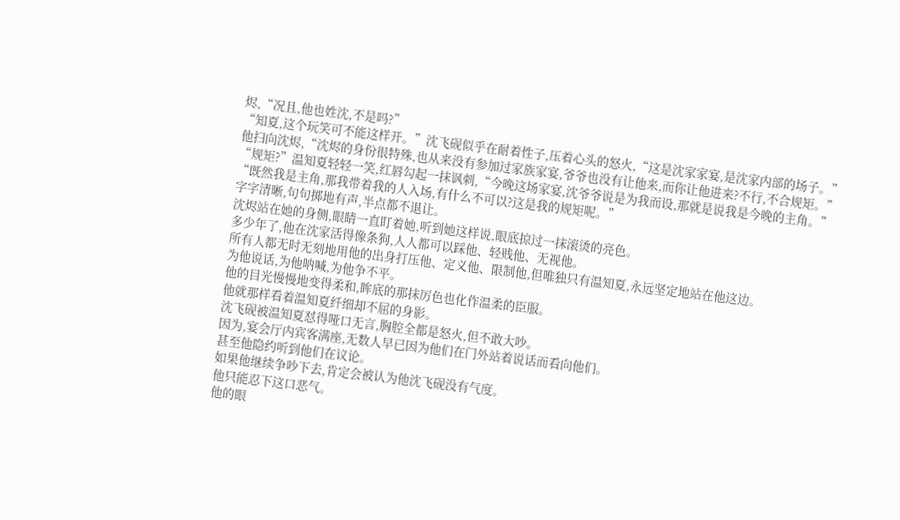烬,“况且,他也姓沈,不是吗?”
“知夏,这个玩笑可不能这样开。”沈飞砚似乎在耐着性子,压着心头的怒火,“这是沈家家宴,是沈家内部的场子。”
他扫向沈烬,“沈烬的身份很特殊,也从来没有参加过家族家宴,爷爷也没有让他来,而你让他进来?不行,不合规矩。”
“规矩?”温知夏轻轻一笑,红唇勾起一抹讽刺,“今晚这场家宴,沈爷爷说是为我而设,那就是说我是今晚的主角。”
“既然我是主角,那我带着我的人入场,有什么不可以?这是我的规矩呢。”
字字清晰,句句掷地有声,半点都不退让。
沈烬站在她的身侧,眼睛一直盯着她,听到她这样说,眼底掠过一抹滚烫的亮色。
多少年了,他在沈家活得像条狗,人人都可以踩他、轻贱他、无视他。
所有人都无时无刻地用他的出身打压他、定义他、限制他,但唯独只有温知夏,永远坚定地站在他这边。
为他说话,为他呐喊,为他争不平。
他的目光慢慢地变得柔和,眸底的那抹厉色也化作温柔的臣服。
他就那样看着温知夏纤细却不屈的身影。
沈飞砚被温知夏怼得哑口无言,胸腔全都是怒火,但不敢大吵。
因为,宴会厅内宾客满座,无数人早已因为他们在门外站着说话而看向他们。
甚至他隐约听到他们在议论。
如果他继续争吵下去,肯定会被认为他沈飞砚没有气度。
他只能忍下这口恶气。
他的眼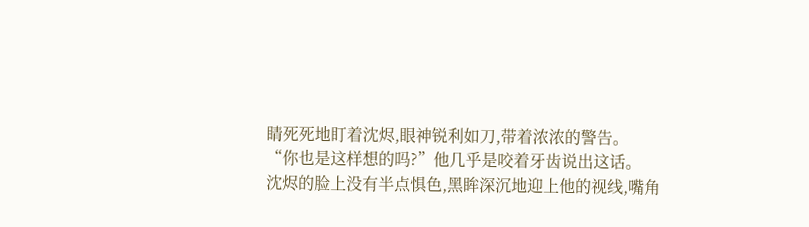睛死死地盯着沈烬,眼神锐利如刀,带着浓浓的警告。
“你也是这样想的吗?”他几乎是咬着牙齿说出这话。
沈烬的脸上没有半点惧色,黑眸深沉地迎上他的视线,嘴角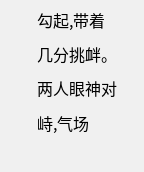勾起,带着几分挑衅。
两人眼神对峙,气场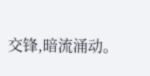交锋,暗流涌动。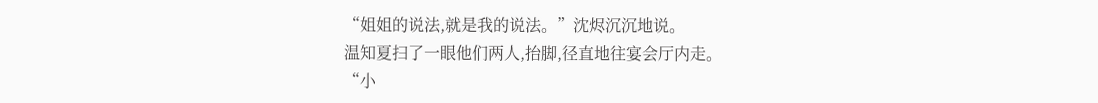“姐姐的说法,就是我的说法。”沈烬沉沉地说。
温知夏扫了一眼他们两人,抬脚,径直地往宴会厅内走。
“小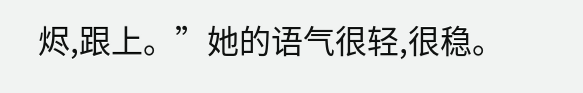烬,跟上。”她的语气很轻,很稳。